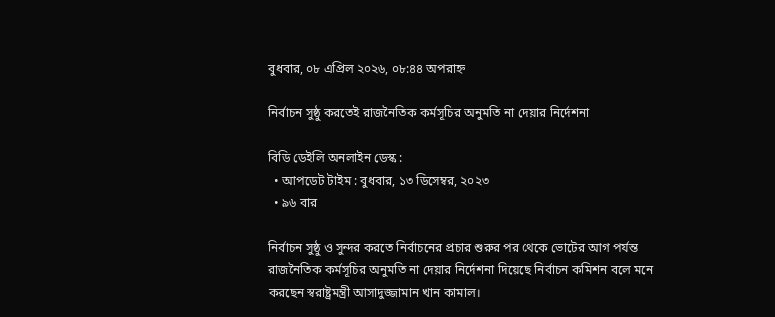বুধবার, ০৮ এপ্রিল ২০২৬, ০৮:৪৪ অপরাহ্ন

নির্বাচন সুষ্ঠু করতেই রাজনৈতিক কর্মসূচির অনুমতি না দেয়ার নির্দেশনা

বিডি ডেইলি অনলাইন ডেস্ক :
  • আপডেট টাইম : বুধবার, ১৩ ডিসেম্বর, ২০২৩
  • ৯৬ বার

নির্বাচন সুষ্ঠু ও সুন্দর করতে নির্বাচনের প্রচার শুরুর পর থেকে ভোটের আগ পর্যন্ত রাজনৈতিক কর্মসূচির অনুমতি না দেয়ার নির্দেশনা দিয়েছে নির্বাচন কমিশন বলে মনে করছেন স্বরাষ্ট্রমন্ত্রী আসাদুজ্জামান খান কামাল।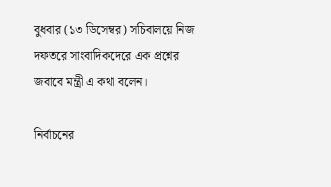বুধবার (১৩ ডিসেম্বর) সচিবালয়ে নিজ দফতরে সাংবাদিকদেরে এক প্রশ্নের জবাবে মন্ত্রী এ কথা বলেন।

নির্বাচনের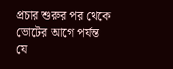প্রচার শুরুর পর থেকে ভোটের আগে পর্যন্ত যে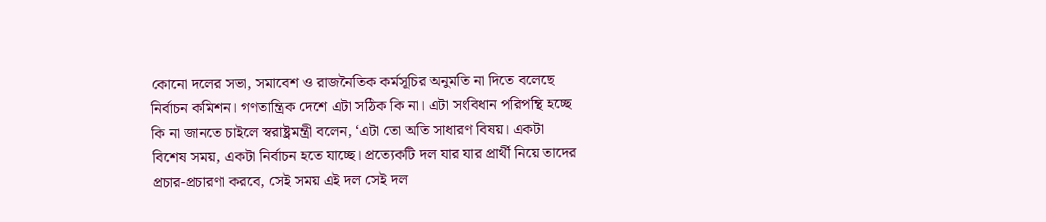কোনো দলের সভা, সমাবেশ ও রাজনৈতিক কর্মসূচির অনুমতি না দিতে বলেছে নির্বাচন কমিশন। গণতান্ত্রিক দেশে এটা সঠিক কি না। এটা সংবিধান পরিপন্থি হচ্ছে কি না জানতে চাইলে স্বরাষ্ট্রমন্ত্রী বলেন, ‘এটা তো অতি সাধারণ বিষয়। একটা বিশেষ সময়, একটা নির্বাচন হতে যাচ্ছে। প্রত্যেকটি দল যার যার প্রার্থী নিয়ে তাদের প্রচার-প্রচারণা করবে, সেই সময় এই দল সেই দল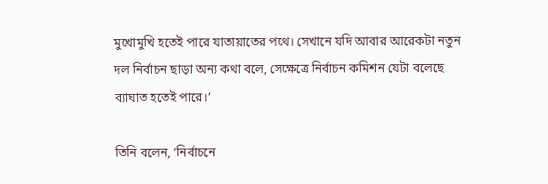মুখোমুখি হতেই পারে যাতায়াতের পথে। সেখানে যদি আবার আরেকটা নতুন দল নির্বাচন ছাড়া অন্য কথা বলে, সেক্ষেত্রে নির্বাচন কমিশন যেটা বলেছে ব্যাঘাত হতেই পারে।’

তিনি বলেন, ‘নির্বাচনে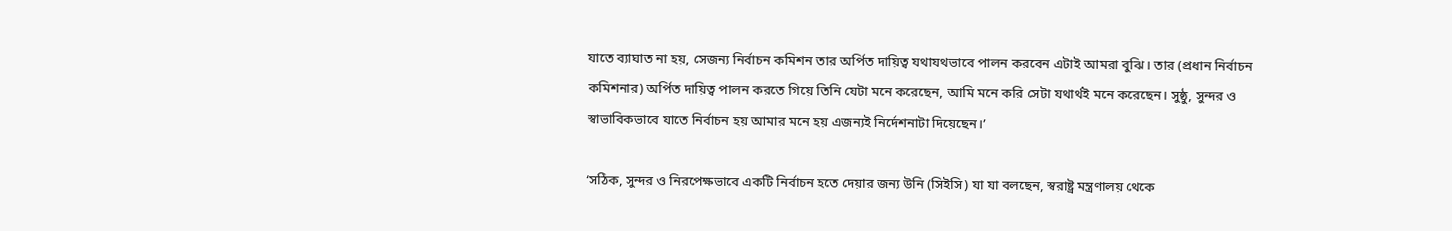যাতে ব্যাঘাত না হয়, সেজন্য নির্বাচন কমিশন তার অর্পিত দায়িত্ব যথাযথভাবে পালন করবেন এটাই আমরা বুঝি। তার (প্রধান নির্বাচন কমিশনার) অর্পিত দায়িত্ব পালন করতে গিয়ে তিনি যেটা মনে করেছেন, আমি মনে করি সেটা যথার্থই মনে করেছেন। সুষ্ঠু, সুন্দর ও স্বাভাবিকভাবে যাতে নির্বাচন হয় আমার মনে হয় এজন্যই নির্দেশনাটা দিয়েছেন।’

‘সঠিক, সুন্দর ও নিরপেক্ষভাবে একটি নির্বাচন হতে দেয়ার জন্য উনি (সিইসি) যা যা বলছেন, স্বরাষ্ট্র মন্ত্রণালয় থেকে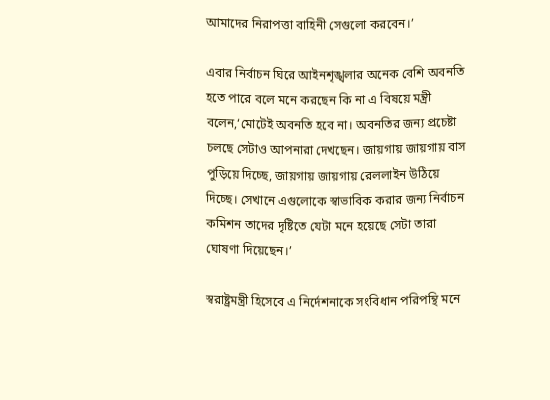আমাদের নিরাপত্তা বাহিনী সেগুলো করবেন।’

এবার নির্বাচন ঘিরে আইনশৃঙ্খলার অনেক বেশি অবনতি হতে পারে বলে মনে করছেন কি না এ বিষয়ে মন্ত্রী বলেন,‘মোটেই অবনতি হবে না। অবনতির জন্য প্রচেষ্টা চলছে সেটাও আপনারা দেখছেন। জায়গায় জায়গায় বাস পুড়িয়ে দিচ্ছে, জায়গায় জায়গায় রেললাইন উঠিয়ে দিচ্ছে। সেখানে এগুলোকে স্বাভাবিক করার জন্য নির্বাচন কমিশন তাদের দৃষ্টিতে যেটা মনে হয়েছে সেটা তারা ঘোষণা দিয়েছেন।’

স্বরাষ্ট্রমন্ত্রী হিসেবে এ নির্দেশনাকে সংবিধান পরিপন্থি মনে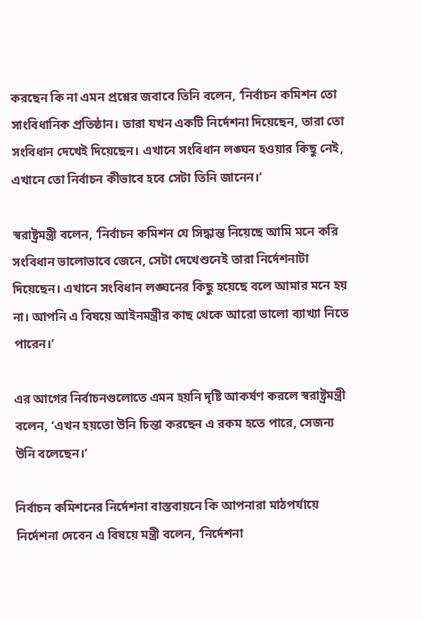করছেন কি না এমন প্রশ্নের জবাবে তিনি বলেন, ‘নির্বাচন কমিশন তো সাংবিধানিক প্রতিষ্ঠান। তারা যখন একটি নির্দেশনা দিয়েছেন, তারা তো সংবিধান দেখেই দিয়েছেন। এখানে সংবিধান লঙ্ঘন হওয়ার কিছু নেই, এখানে তো নির্বাচন কীভাবে হবে সেটা তিনি জানেন।’

স্বরাষ্ট্রমন্ত্রী বলেন, ‘নির্বাচন কমিশন যে সিদ্ধান্ত নিয়েছে আমি মনে করি সংবিধান ভালোভাবে জেনে, সেটা দেখেশুনেই তারা নির্দেশনাটা দিয়েছেন। এখানে সংবিধান লঙ্ঘনের কিছু হয়েছে বলে আমার মনে হয় না। আপনি এ বিষয়ে আইনমন্ত্রীর কাছ থেকে আরো ভালো ব্যাখ্যা নিতে পারেন।’

এর আগের নির্বাচনগুলোতে এমন হয়নি দৃষ্টি আকর্ষণ করলে স্বরাষ্ট্রমন্ত্রী বলেন, ‘এখন হয়তো উনি চিন্তা করছেন এ রকম হতে পারে, সেজন্য উনি বলেছেন।’

নির্বাচন কমিশনের নির্দেশনা বাস্তবায়নে কি আপনারা মাঠপর্যায়ে নির্দেশনা দেবেন এ বিষয়ে মন্ত্রী বলেন, ‘নির্দেশনা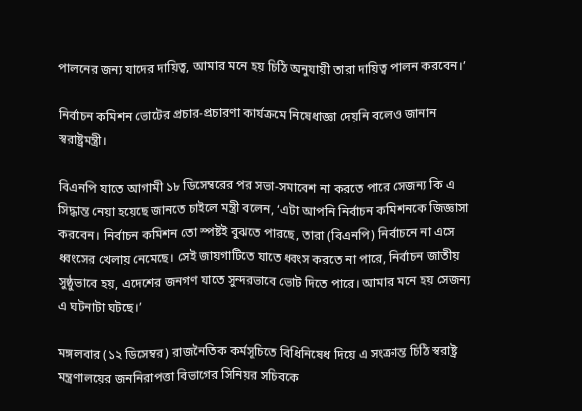পালনের জন্য যাদের দায়িত্ব, আমার মনে হয় চিঠি অনুযায়ী তারা দায়িত্ব পালন করবেন।’

নির্বাচন কমিশন ভোটের প্রচার-প্রচারণা কার্যক্রমে নিষেধাজ্ঞা দেয়নি বলেও জানান স্বরাষ্ট্রমন্ত্রী।

বিএনপি যাতে আগামী ১৮ ডিসেম্বরের পর সভা-সমাবেশ না করতে পারে সেজন্য কি এ সিদ্ধান্ত নেয়া হয়েছে জানতে চাইলে মন্ত্রী বলেন, ‘এটা আপনি নির্বাচন কমিশনকে জিজ্ঞাসা করবেন। নির্বাচন কমিশন তো স্পষ্টই বুঝতে পারছে, তারা (বিএনপি) নির্বাচনে না এসে ধ্বংসের খেলায় নেমেছে। সেই জায়গাটিতে যাতে ধ্বংস করতে না পারে, নির্বাচন জাতীয় সুষ্ঠুভাবে হয়, এদেশের জনগণ যাতে সুন্দরভাবে ভোট দিতে পারে। আমার মনে হয় সেজন্য এ ঘটনাটা ঘটছে।’

মঙ্গলবার (১২ ডিসেম্বর) রাজনৈতিক কর্মসূচিতে বিধিনিষেধ দিয়ে এ সংক্রান্ত চিঠি স্বরাষ্ট্র মন্ত্রণালয়ের জননিরাপত্তা বিভাগের সিনিয়র সচিবকে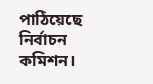পাঠিয়েছে নির্বাচন কমিশন।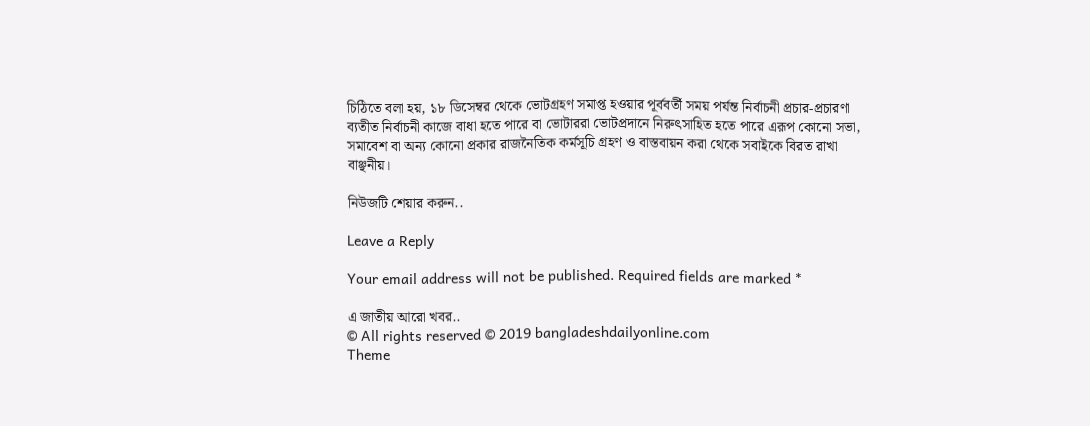চিঠিতে বলা হয়, ১৮ ডিসেম্বর থেকে ভোটগ্রহণ সমাপ্ত হওয়ার পূর্ববর্তী সময় পর্যন্ত নির্বাচনী প্রচার-প্রচারণা ব্যতীত নির্বাচনী কাজে বাধা হতে পারে বা ভোটাররা ভোটপ্রদানে নিরুৎসাহিত হতে পারে এরূপ কোনো সভা, সমাবেশ বা অন্য কোনো প্রকার রাজনৈতিক কর্মসূচি গ্রহণ ও বাস্তবায়ন করা থেকে সবাইকে বিরত রাখা বাঞ্ছনীয়।

নিউজটি শেয়ার করুন..

Leave a Reply

Your email address will not be published. Required fields are marked *

এ জাতীয় আরো খবর..
© All rights reserved © 2019 bangladeshdailyonline.com
Theme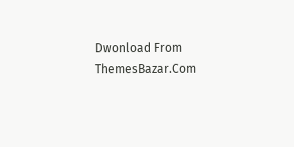Dwonload From ThemesBazar.Com